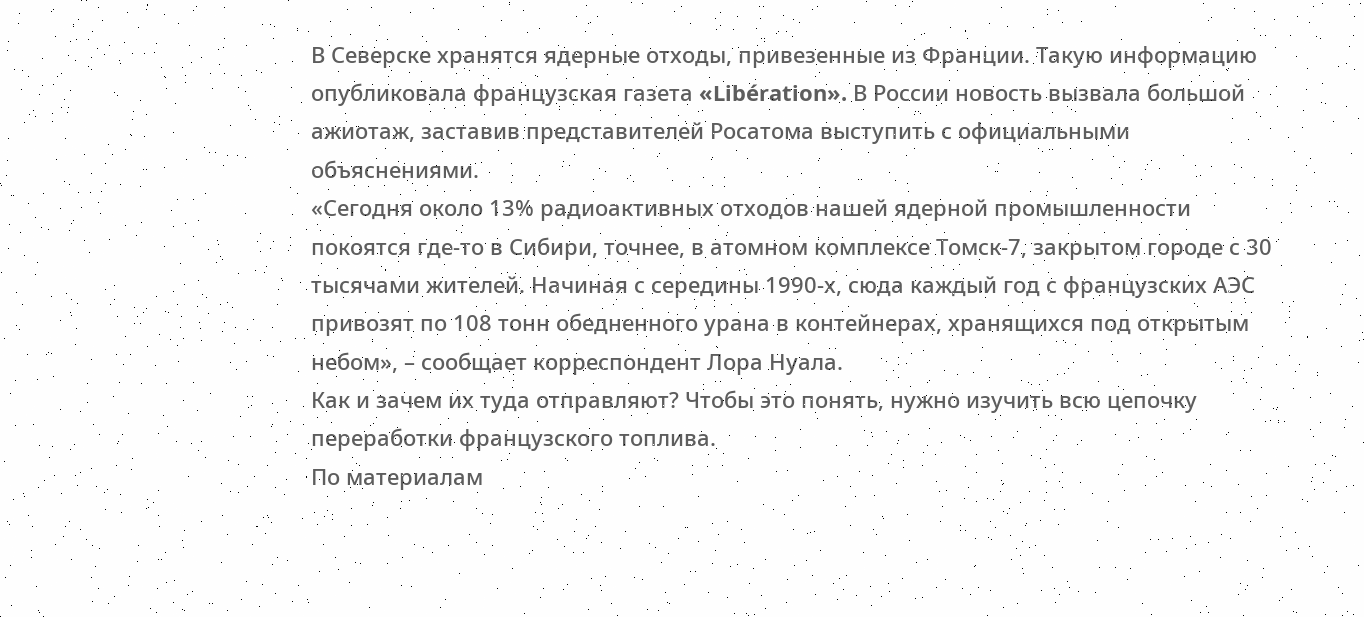В Северске хранятся ядерные отходы, привезенные из Франции. Такую информацию опубликовала французская газета «Libération». В России новость вызвала большой ажиотаж, заставив представителей Росатома выступить с официальными объяснениями.
«Сегодня около 13% радиоактивных отходов нашей ядерной промышленности покоятся где-то в Сибири, точнее, в атомном комплексе Томск-7, закрытом городе с 30 тысячами жителей. Начиная с середины 1990-х, сюда каждый год с французских АЭС привозят по 108 тонн обедненного урана в контейнерах, хранящихся под открытым небом», – сообщает корреспондент Лора Нуала.
Как и зачем их туда отправляют? Чтобы это понять, нужно изучить всю цепочку переработки французского топлива.
По материалам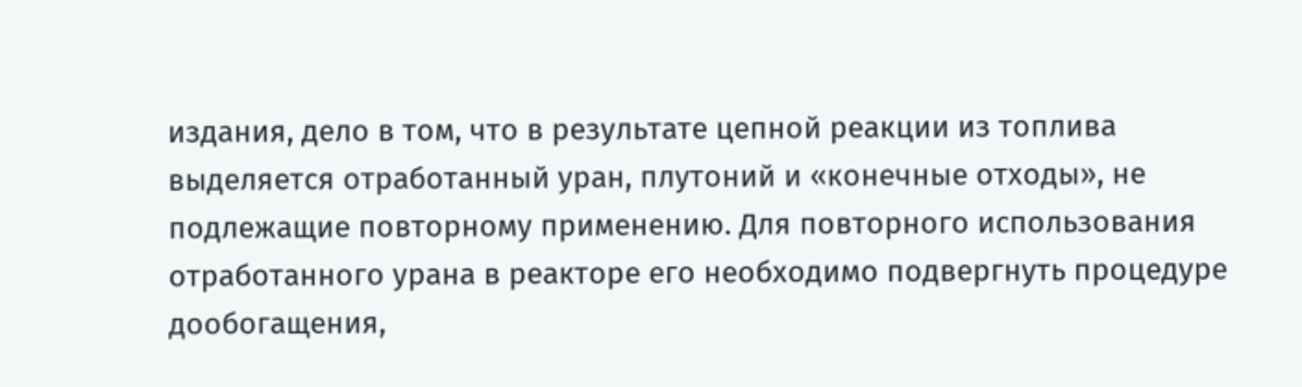издания, дело в том, что в результате цепной реакции из топлива выделяется отработанный уран, плутоний и «конечные отходы», не подлежащие повторному применению. Для повторного использования отработанного урана в реакторе его необходимо подвергнуть процедуре дообогащения,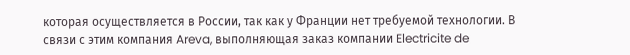которая осуществляется в России, так как у Франции нет требуемой технологии. В связи с этим компания Areva, выполняющая заказ компании Electricite de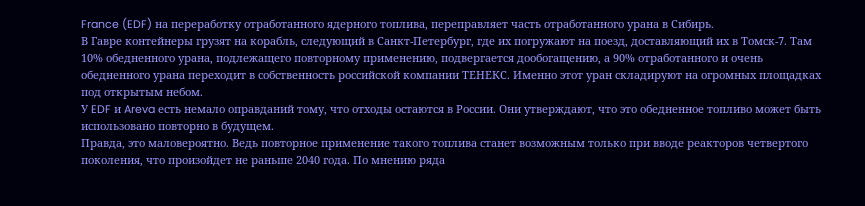France (EDF) на переработку отработанного ядерного топлива, переправляет часть отработанного урана в Сибирь.
В Гавре контейнеры грузят на корабль, следующий в Санкт-Петербург, где их погружают на поезд, доставляющий их в Томск-7. Там 10% обедненного урана, подлежащего повторному применению, подвергается дообогащению, а 90% отработанного и очень обедненного урана переходит в собственность российской компании ТЕНЕКС. Именно этот уран складируют на огромных площадках под открытым небом.
У EDF и Areva есть немало оправданий тому, что отходы остаются в России. Они утверждают, что это обедненное топливо может быть использовано повторно в будущем.
Правда, это маловероятно. Ведь повторное применение такого топлива станет возможным только при вводе реакторов четвертого поколения, что произойдет не раньше 2040 года. По мнению ряда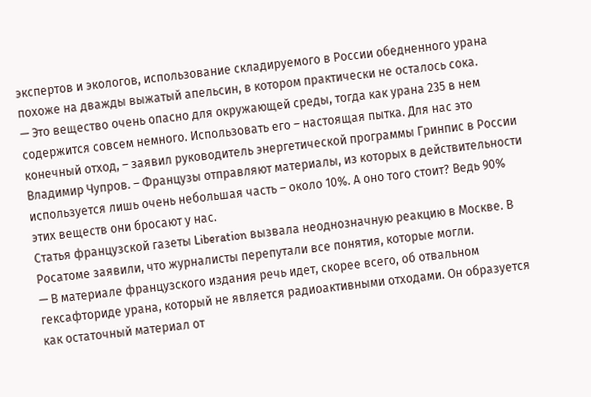экспертов и экологов, использование складируемого в России обедненного урана похоже на дважды выжатый апельсин, в котором практически не осталось сока.
— Это вещество очень опасно для окружающей среды, тогда как урана 235 в нем содержится совсем немного. Использовать его – настоящая пытка. Для нас это конечный отход, – заявил руководитель энергетической программы Гринпис в России Владимир Чупров. – Французы отправляют материалы, из которых в действительности используется лишь очень небольшая часть – около 10%. А оно того стоит? Ведь 90% этих веществ они бросают у нас.
Статья французской газеты Liberation вызвала неоднозначную реакцию в Москве. В Росатоме заявили, что журналисты перепутали все понятия, которые могли.
— В материале французского издания речь идет, скорее всего, об отвальном гексафториде урана, который не является радиоактивными отходами. Он образуется как остаточный материал от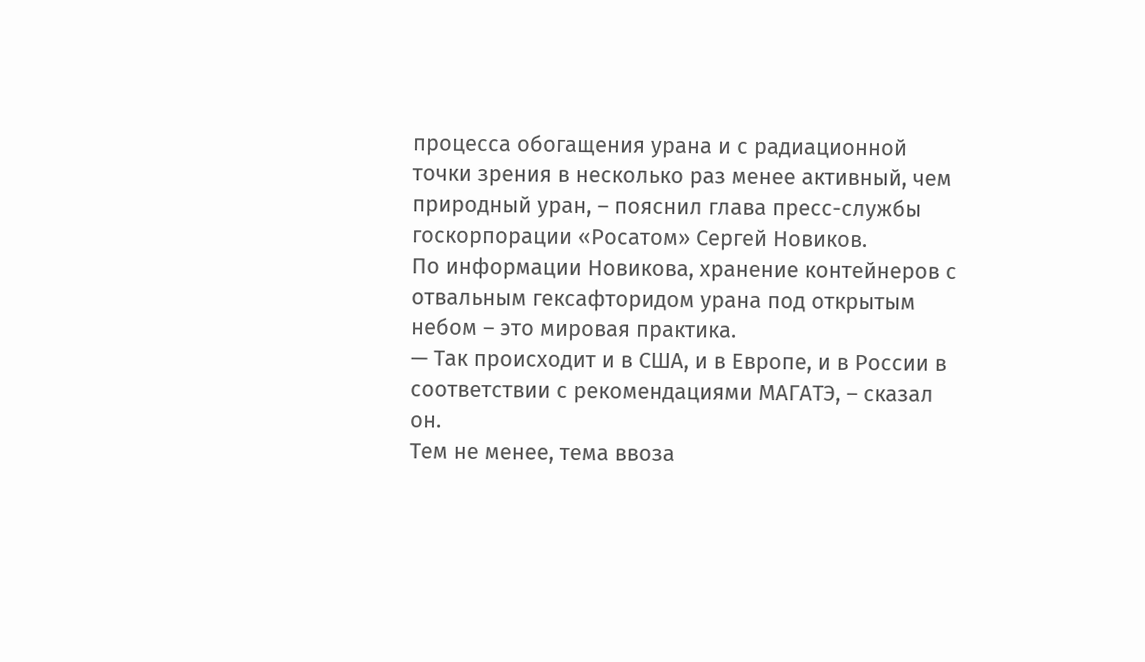процесса обогащения урана и с радиационной точки зрения в несколько раз менее активный, чем природный уран, – пояснил глава пресс-службы госкорпорации «Росатом» Сергей Новиков.
По информации Новикова, хранение контейнеров с отвальным гексафторидом урана под открытым небом – это мировая практика.
— Так происходит и в США, и в Европе, и в России в соответствии с рекомендациями МАГАТЭ, – сказал он.
Тем не менее, тема ввоза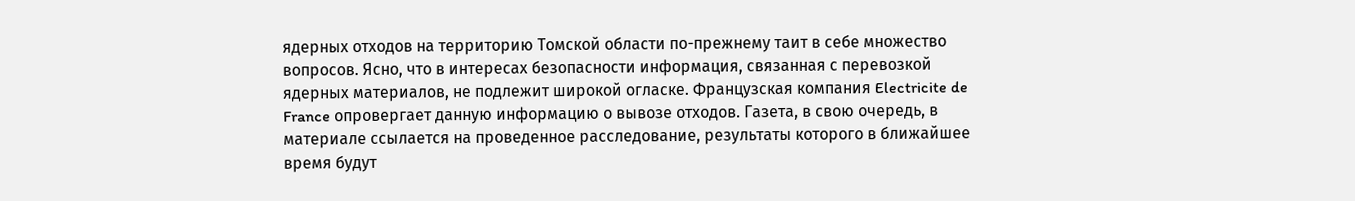ядерных отходов на территорию Томской области по-прежнему таит в себе множество вопросов. Ясно, что в интересах безопасности информация, связанная с перевозкой ядерных материалов, не подлежит широкой огласке. Французская компания Electricite de France опровергает данную информацию о вывозе отходов. Газета, в свою очередь, в материале ссылается на проведенное расследование, результаты которого в ближайшее время будут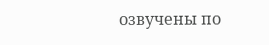озвучены по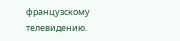французскому телевидению.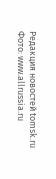Редакция новостей tomsk.ru
Фото: www.allrussia.ru